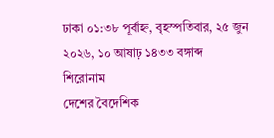ঢাকা ০১:৩৮ পূর্বাহ্ন, বৃহস্পতিবার, ২৫ জুন ২০২৬, ১০ আষাঢ় ১৪৩৩ বঙ্গাব্দ
শিরোনাম
দেশের বৈদেশিক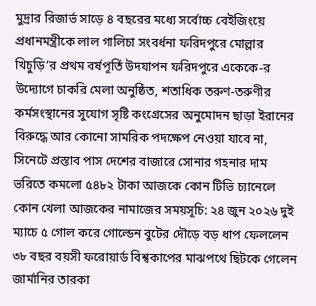মুদ্রার রিজার্ভ সাড়ে ৪ বছরের মধ্যে সর্বোচ্চ বেইজিংয়ে প্রধানমন্ত্রীকে লাল গালিচা সংবর্ধনা ফরিদপুরে মোল্লার খিচুড়ি’র প্রথম বর্ষপূর্তি উদযাপন ফরিদপুরে একেকে-র উদ্যোগে চাকরি মেলা অনুষ্ঠিত, শতাধিক তরুণ-তরুণীর কর্মসংস্থানের সুযোগ সৃষ্টি কংগ্রেসের অনুমোদন ছাড়া ইরানের বিরুদ্ধে আর কোনো সামরিক পদক্ষেপ নেওয়া যাবে না, সিনেটে প্রস্তাব পাস দেশের বাজারে সোনার গহনার দাম ভরিতে কমলো ৫৪৮২ টাকা আজকে কোন টিভি চ্যানেলে কোন খেলা আজকের নামাজের সময়সূচি: ২৪ জুন ২০২৬ দুই ম্যাচে ৫ গোল করে গোল্ডেন বুটের দৌড়ে বড় ধাপ ফেললেন ৩৮ বছর বয়সী ফরোয়ার্ড বিশ্বকাপের মাঝপথে ছিটকে গেলেন জার্মানির তারকা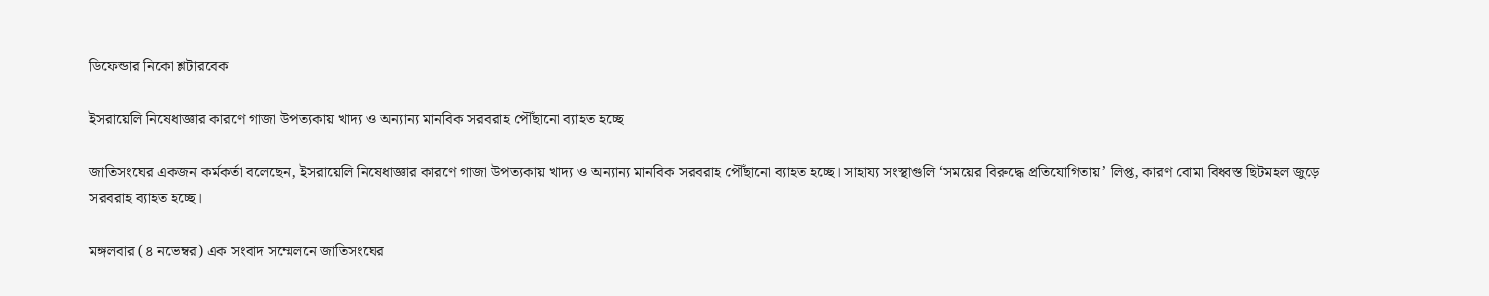ডিফেন্ডার নিকো শ্লটারবেক

ইসরায়েলি নিষেধাজ্ঞার কারণে গাজা উপত্যকায় খাদ্য ও অন্যান্য মানবিক সরবরাহ পৌঁছানো ব্যাহত হচ্ছে

জাতিসংঘের একজন কর্মকর্তা বলেছেন, ইসরায়েলি নিষেধাজ্ঞার কারণে গাজা উপত্যকায় খাদ্য ও অন্যান্য মানবিক সরবরাহ পৌঁছানো ব্যাহত হচ্ছে। সাহায্য সংস্থাগুলি ‘সময়ের বিরুদ্ধে প্রতিযোগিতায়’ লিপ্ত, কারণ বোমা বিধ্বস্ত ছিটমহল জুড়ে সরবরাহ ব্যাহত হচ্ছে।

মঙ্গলবার (৪ নভেম্বর) এক সংবাদ সম্মেলনে জাতিসংঘের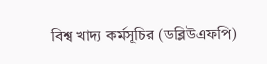বিশ্ব খাদ্য কর্মসূচির (ডব্লিউএফপি)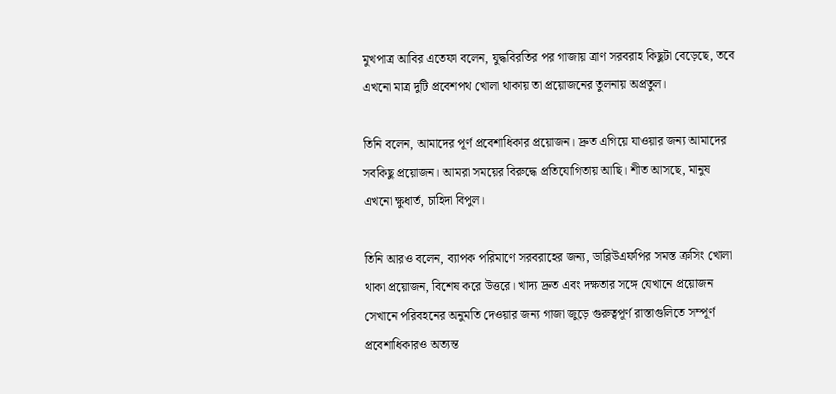মুখপাত্র আবির এতেফা বলেন, যুদ্ধবিরতির পর গাজায় ত্রাণ সরবরাহ কিছুটা বেড়েছে, তবে এখনো মাত্র দুটি প্রবেশপথ খোলা থাকায় তা প্রয়োজনের তুলনায় অপ্রতুল।

তিনি বলেন, আমাদের পূর্ণ প্রবেশাধিকার প্রয়োজন। দ্রুত এগিয়ে যাওয়ার জন্য আমাদের সবকিছু প্রয়োজন। আমরা সময়ের বিরুদ্ধে প্রতিযোগিতায় আছি। শীত আসছে, মানুষ এখনো ক্ষুধার্ত, চাহিদা বিপুল।

তিনি আরও বলেন, ব্যাপক পরিমাণে সরবরাহের জন্য, ডাব্লিউএফপির সমস্ত ক্রসিং খোলা থাকা প্রয়োজন, বিশেষ করে উত্তরে। খাদ্য দ্রুত এবং দক্ষতার সঙ্গে যেখানে প্রয়োজন সেখানে পরিবহনের অনুমতি দেওয়ার জন্য গাজা জুড়ে গুরুত্বপূর্ণ রাস্তাগুলিতে সম্পূর্ণ প্রবেশাধিকারও অত্যন্ত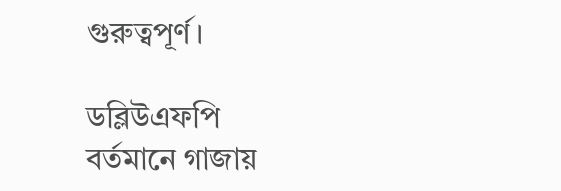গুরুত্বপূর্ণ।

ডব্লিউএফপি বর্তমানে গাজায়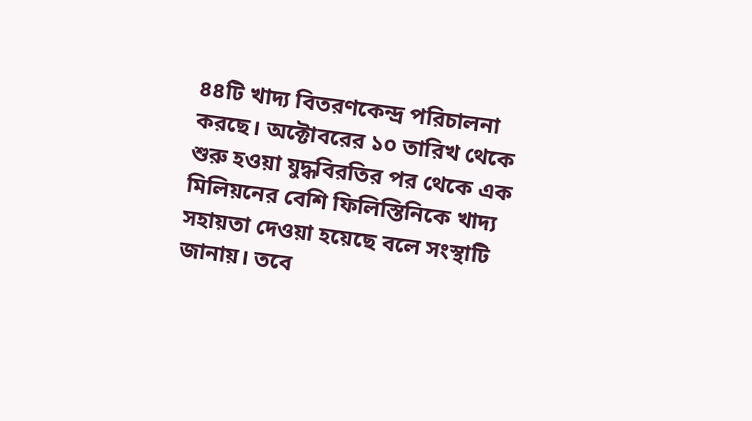৪৪টি খাদ্য বিতরণকেন্দ্র পরিচালনা করছে। অক্টোবরের ১০ তারিখ থেকে শুরু হওয়া যুদ্ধবিরতির পর থেকে এক মিলিয়নের বেশি ফিলিস্তিনিকে খাদ্য সহায়তা দেওয়া হয়েছে বলে সংস্থাটি জানায়। তবে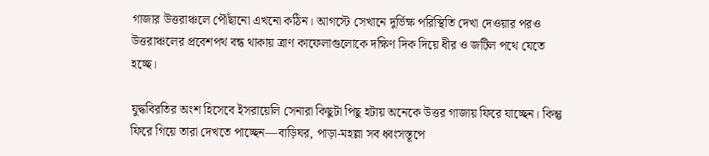গাজার উত্তরাঞ্চলে পৌঁছানো এখনো কঠিন। আগস্টে সেখানে দুর্ভিক্ষ পরিস্থিতি দেখা দেওয়ার পরও উত্তরাঞ্চলের প্রবেশপথ বন্ধ থাকায় ত্রাণ কাফেলাগুলোকে দক্ষিণ দিক দিয়ে ধীর ও জটিল পথে যেতে হচ্ছে।

যুদ্ধবিরতির অংশ হিসেবে ইসরায়েলি সেনারা কিছুটা পিছু হটায় অনেকে উত্তর গাজায় ফিরে যাচ্ছেন। কিন্তু ফিরে গিয়ে তারা দেখতে পাচ্ছেন—বাড়িঘর, পাড়া-মহল্লা সব ধ্বংসস্তূপে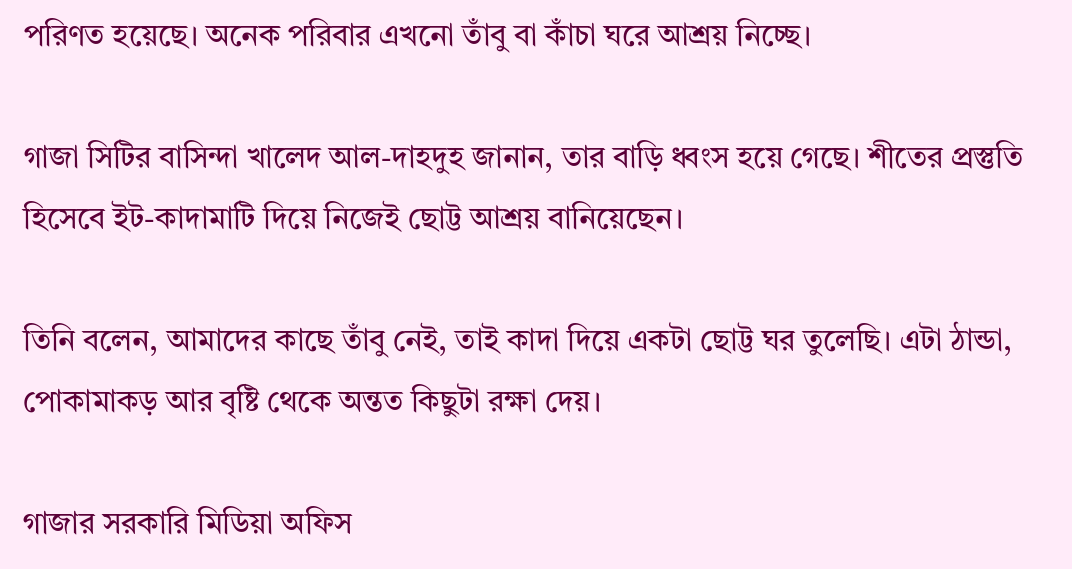পরিণত হয়েছে। অনেক পরিবার এখনো তাঁবু বা কাঁচা ঘরে আশ্রয় নিচ্ছে।

গাজা সিটির বাসিন্দা খালেদ আল-দাহদুহ জানান, তার বাড়ি ধ্বংস হয়ে গেছে। শীতের প্রস্তুতি হিসেবে ইট-কাদামাটি দিয়ে নিজেই ছোট্ট আশ্রয় বানিয়েছেন।

তিনি বলেন, আমাদের কাছে তাঁবু নেই, তাই কাদা দিয়ে একটা ছোট্ট ঘর তুলেছি। এটা ঠান্ডা, পোকামাকড় আর বৃষ্টি থেকে অন্তত কিছুটা রক্ষা দেয়।

গাজার সরকারি মিডিয়া অফিস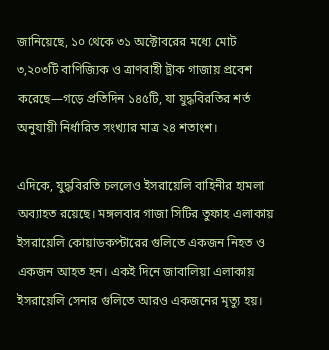জানিয়েছে, ১০ থেকে ৩১ অক্টোবরের মধ্যে মোট ৩,২০৩টি বাণিজ্যিক ও ত্রাণবাহী ট্রাক গাজায় প্রবেশ করেছে—গড়ে প্রতিদিন ১৪৫টি, যা যুদ্ধবিরতির শর্ত অনুযায়ী নির্ধারিত সংখ্যার মাত্র ২৪ শতাংশ।

এদিকে, যুদ্ধবিরতি চললেও ইসরায়েলি বাহিনীর হামলা অব্যাহত রয়েছে। মঙ্গলবার গাজা সিটির তুফাহ এলাকায় ইসরায়েলি কোয়াডকপ্টারের গুলিতে একজন নিহত ও একজন আহত হন। একই দিনে জাবালিয়া এলাকায় ইসরায়েলি সেনার গুলিতে আরও একজনের মৃত্যু হয়।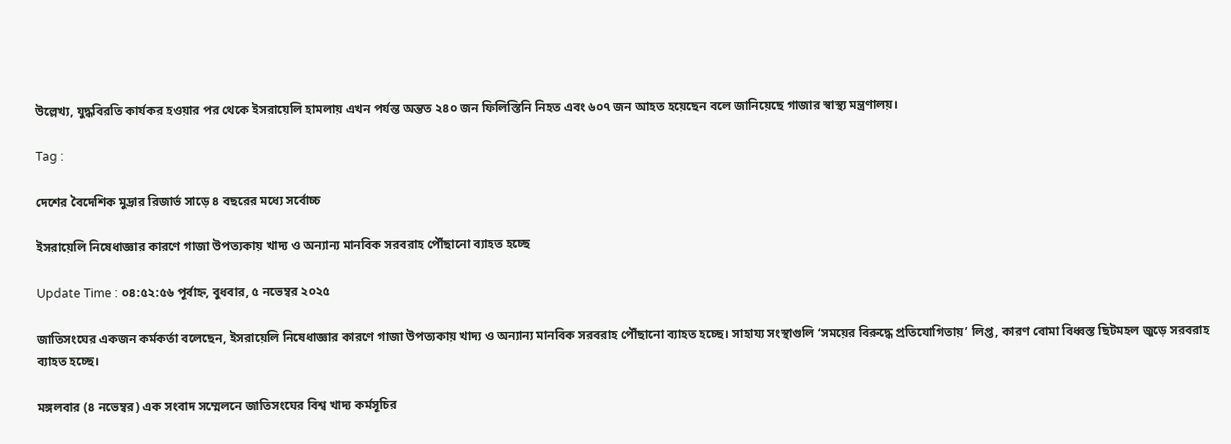উল্লেখ্য, যুদ্ধবিরতি কার্যকর হওয়ার পর থেকে ইসরায়েলি হামলায় এখন পর্যন্ত অন্তত ২৪০ জন ফিলিস্তিনি নিহত এবং ৬০৭ জন আহত হয়েছেন বলে জানিয়েছে গাজার স্বাস্থ্য মন্ত্রণালয়।

Tag :

দেশের বৈদেশিক মুদ্রার রিজার্ভ সাড়ে ৪ বছরের মধ্যে সর্বোচ্চ

ইসরায়েলি নিষেধাজ্ঞার কারণে গাজা উপত্যকায় খাদ্য ও অন্যান্য মানবিক সরবরাহ পৌঁছানো ব্যাহত হচ্ছে

Update Time : ০৪:৫২:৫৬ পূর্বাহ্ন, বুধবার, ৫ নভেম্বর ২০২৫

জাতিসংঘের একজন কর্মকর্তা বলেছেন, ইসরায়েলি নিষেধাজ্ঞার কারণে গাজা উপত্যকায় খাদ্য ও অন্যান্য মানবিক সরবরাহ পৌঁছানো ব্যাহত হচ্ছে। সাহায্য সংস্থাগুলি ‘সময়ের বিরুদ্ধে প্রতিযোগিতায়’ লিপ্ত, কারণ বোমা বিধ্বস্ত ছিটমহল জুড়ে সরবরাহ ব্যাহত হচ্ছে।

মঙ্গলবার (৪ নভেম্বর) এক সংবাদ সম্মেলনে জাতিসংঘের বিশ্ব খাদ্য কর্মসূচির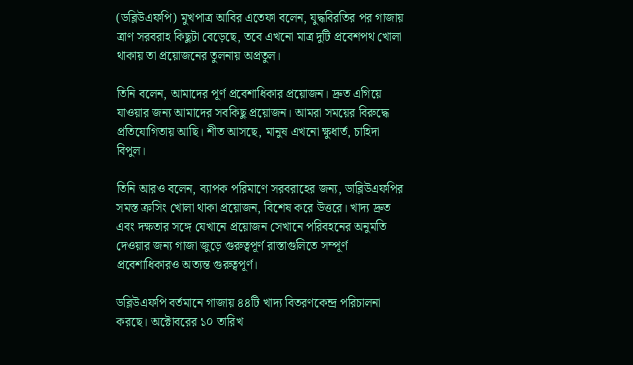(ডব্লিউএফপি) মুখপাত্র আবির এতেফা বলেন, যুদ্ধবিরতির পর গাজায় ত্রাণ সরবরাহ কিছুটা বেড়েছে, তবে এখনো মাত্র দুটি প্রবেশপথ খোলা থাকায় তা প্রয়োজনের তুলনায় অপ্রতুল।

তিনি বলেন, আমাদের পূর্ণ প্রবেশাধিকার প্রয়োজন। দ্রুত এগিয়ে যাওয়ার জন্য আমাদের সবকিছু প্রয়োজন। আমরা সময়ের বিরুদ্ধে প্রতিযোগিতায় আছি। শীত আসছে, মানুষ এখনো ক্ষুধার্ত, চাহিদা বিপুল।

তিনি আরও বলেন, ব্যাপক পরিমাণে সরবরাহের জন্য, ডাব্লিউএফপির সমস্ত ক্রসিং খোলা থাকা প্রয়োজন, বিশেষ করে উত্তরে। খাদ্য দ্রুত এবং দক্ষতার সঙ্গে যেখানে প্রয়োজন সেখানে পরিবহনের অনুমতি দেওয়ার জন্য গাজা জুড়ে গুরুত্বপূর্ণ রাস্তাগুলিতে সম্পূর্ণ প্রবেশাধিকারও অত্যন্ত গুরুত্বপূর্ণ।

ডব্লিউএফপি বর্তমানে গাজায় ৪৪টি খাদ্য বিতরণকেন্দ্র পরিচালনা করছে। অক্টোবরের ১০ তারিখ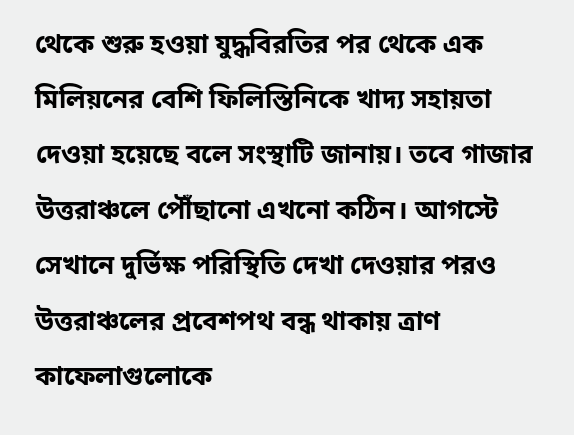থেকে শুরু হওয়া যুদ্ধবিরতির পর থেকে এক মিলিয়নের বেশি ফিলিস্তিনিকে খাদ্য সহায়তা দেওয়া হয়েছে বলে সংস্থাটি জানায়। তবে গাজার উত্তরাঞ্চলে পৌঁছানো এখনো কঠিন। আগস্টে সেখানে দুর্ভিক্ষ পরিস্থিতি দেখা দেওয়ার পরও উত্তরাঞ্চলের প্রবেশপথ বন্ধ থাকায় ত্রাণ কাফেলাগুলোকে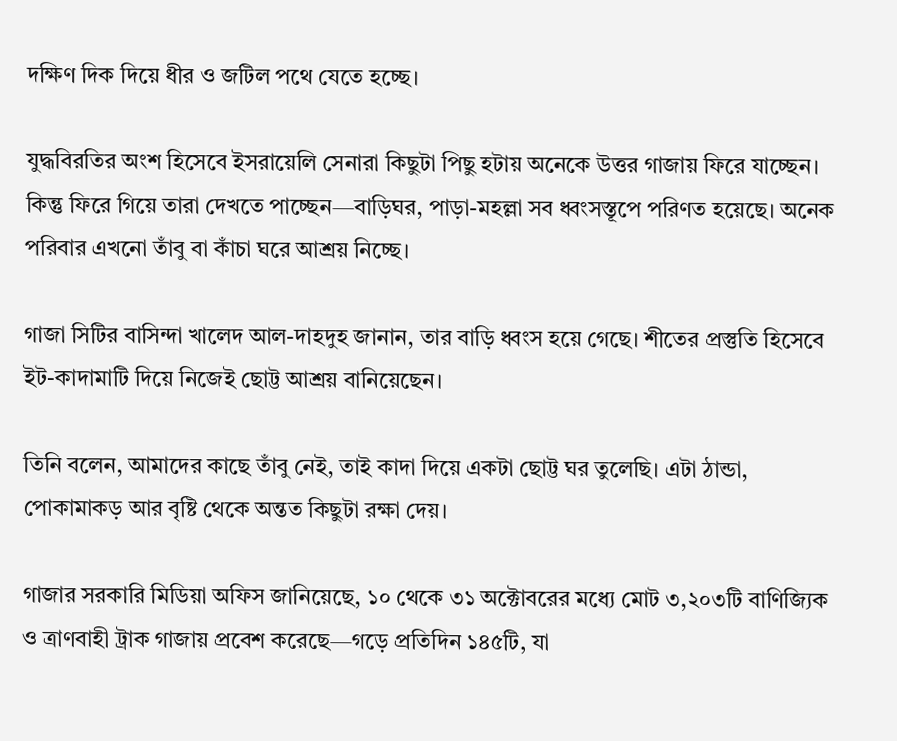দক্ষিণ দিক দিয়ে ধীর ও জটিল পথে যেতে হচ্ছে।

যুদ্ধবিরতির অংশ হিসেবে ইসরায়েলি সেনারা কিছুটা পিছু হটায় অনেকে উত্তর গাজায় ফিরে যাচ্ছেন। কিন্তু ফিরে গিয়ে তারা দেখতে পাচ্ছেন—বাড়িঘর, পাড়া-মহল্লা সব ধ্বংসস্তূপে পরিণত হয়েছে। অনেক পরিবার এখনো তাঁবু বা কাঁচা ঘরে আশ্রয় নিচ্ছে।

গাজা সিটির বাসিন্দা খালেদ আল-দাহদুহ জানান, তার বাড়ি ধ্বংস হয়ে গেছে। শীতের প্রস্তুতি হিসেবে ইট-কাদামাটি দিয়ে নিজেই ছোট্ট আশ্রয় বানিয়েছেন।

তিনি বলেন, আমাদের কাছে তাঁবু নেই, তাই কাদা দিয়ে একটা ছোট্ট ঘর তুলেছি। এটা ঠান্ডা, পোকামাকড় আর বৃষ্টি থেকে অন্তত কিছুটা রক্ষা দেয়।

গাজার সরকারি মিডিয়া অফিস জানিয়েছে, ১০ থেকে ৩১ অক্টোবরের মধ্যে মোট ৩,২০৩টি বাণিজ্যিক ও ত্রাণবাহী ট্রাক গাজায় প্রবেশ করেছে—গড়ে প্রতিদিন ১৪৫টি, যা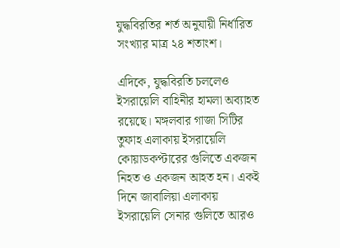যুদ্ধবিরতির শর্ত অনুযায়ী নির্ধারিত সংখ্যার মাত্র ২৪ শতাংশ।

এদিকে, যুদ্ধবিরতি চললেও ইসরায়েলি বাহিনীর হামলা অব্যাহত রয়েছে। মঙ্গলবার গাজা সিটির তুফাহ এলাকায় ইসরায়েলি কোয়াডকপ্টারের গুলিতে একজন নিহত ও একজন আহত হন। একই দিনে জাবালিয়া এলাকায় ইসরায়েলি সেনার গুলিতে আরও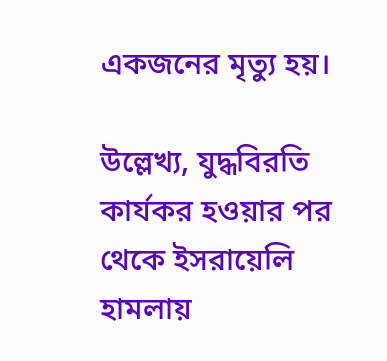একজনের মৃত্যু হয়।

উল্লেখ্য, যুদ্ধবিরতি কার্যকর হওয়ার পর থেকে ইসরায়েলি হামলায়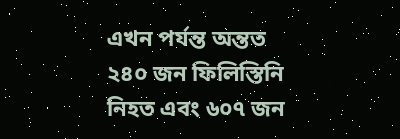এখন পর্যন্ত অন্তত ২৪০ জন ফিলিস্তিনি নিহত এবং ৬০৭ জন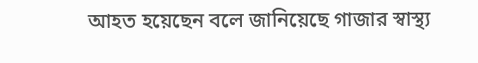আহত হয়েছেন বলে জানিয়েছে গাজার স্বাস্থ্য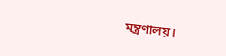মন্ত্রণালয়।